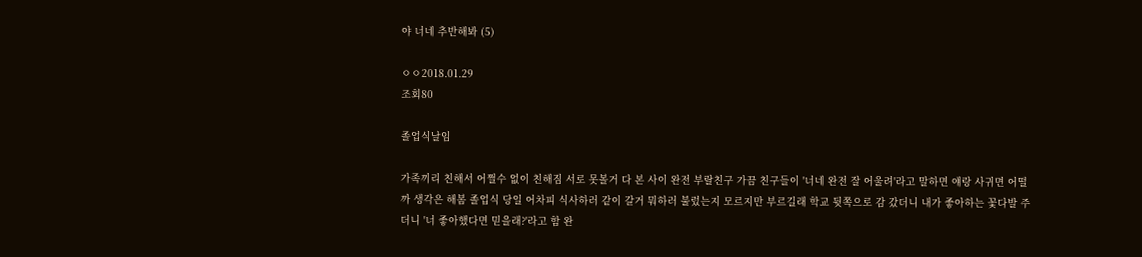야 너네 추반해봐 (5)

ㅇㅇ2018.01.29
조회80

졸업식날임

가족끼리 친해서 어쩔수 없이 친해짐 서로 못볼거 다 본 사이 완전 부랄친구 가끔 친구들이 '너네 완전 잘 어울려'라고 말하면 얘랑 사귀면 어떨까 생각은 해봄 졸업식 당일 어차피 식사하러 같이 갈거 뭐하러 불렀는지 모르지만 부르길래 학교 뒷쪽으로 감 갔더니 내가 좋아하는 꽃다발 주더니 '너 좋아했다면 믿을래?'라고 함 완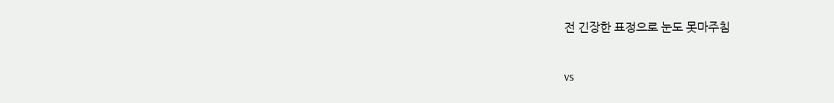전 긴장한 표정으로 눈도 못마주침

vs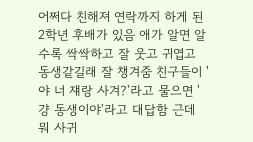어쩌다 친해져 연락까지 하게 된 2학년 후배가 있음 애가 알면 알수록 싹싹하고 잘 웃고 귀엽고 동생같길래 잘 챙겨줌 친구들이 '야 너 쟤랑 사겨?'라고 물으면 '걍 동생이야'라고 대답함 근데 뭐 사귀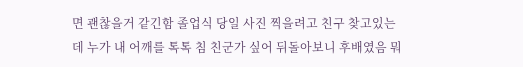면 괜찮을거 같긴함 졸업식 당일 사진 찍을려고 친구 찾고있는데 누가 내 어깨를 톡톡 침 친군가 싶어 뒤돌아보니 후배였음 뭐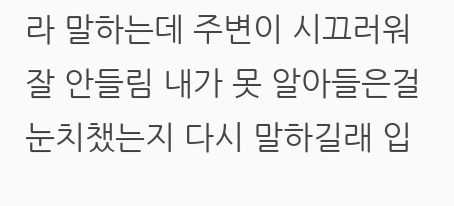라 말하는데 주변이 시끄러워 잘 안들림 내가 못 알아들은걸 눈치챘는지 다시 말하길래 입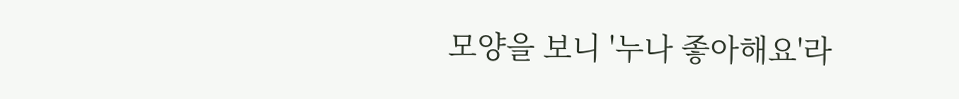모양을 보니 '누나 좋아해요'라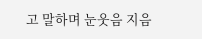고 말하며 눈웃음 지음